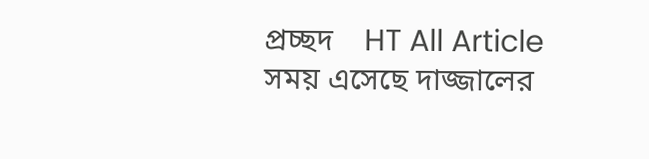প্রচ্ছদ    HT All Article   সময় এসেছে দাজ্জালের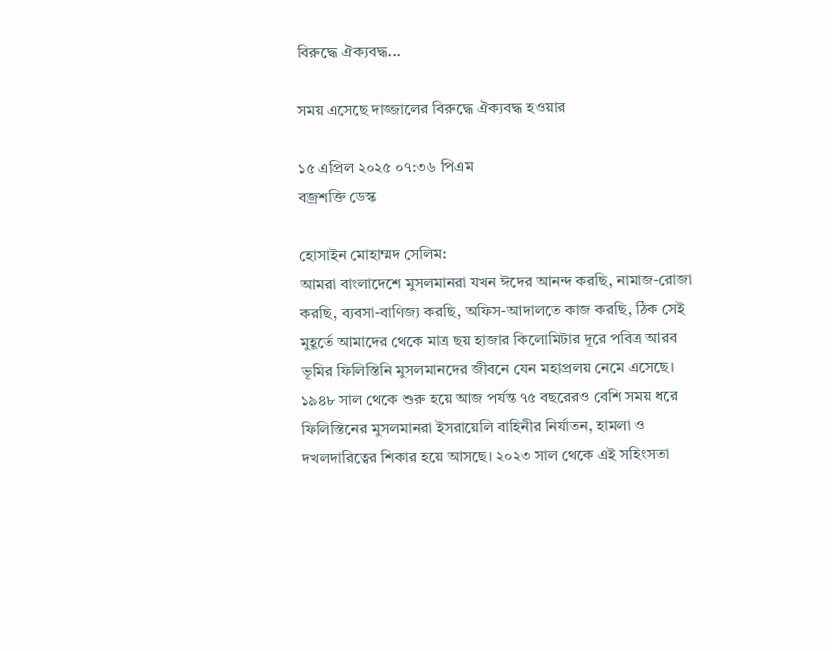বিরুদ্ধে ঐক্যবদ্ধ...

সময় এসেছে দাজ্জালের বিরুদ্ধে ঐক্যবদ্ধ হওয়ার

১৫ এপ্রিল ২০২৫ ০৭:৩৬ পিএম
বজ্রশক্তি ডেস্ক

হোসাইন মোহাম্মদ সেলিম:
আমরা বাংলাদেশে মুসলমানরা যখন ঈদের আনন্দ করছি, নামাজ-রোজা করছি, ব্যবসা-বাণিজ্য করছি, অফিস-আদালতে কাজ করছি, ঠিক সেই মুহূর্তে আমাদের থেকে মাত্র ছয় হাজার কিলোমিটার দূরে পবিত্র আরব ভূমির ফিলিস্তিনি মুসলমানদের জীবনে যেন মহাপ্রলয় নেমে এসেছে। ১৯৪৮ সাল থেকে শুরু হয়ে আজ পর্যন্ত ৭৫ বছরেরও বেশি সময় ধরে ফিলিস্তিনের মুসলমানরা ইসরায়েলি বাহিনীর নির্যাতন, হামলা ও দখলদারিত্বের শিকার হয়ে আসছে। ২০২৩ সাল থেকে এই সহিংসতা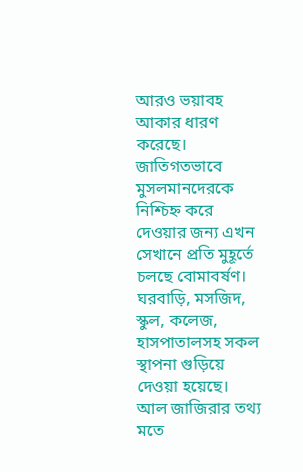আরও ভয়াবহ আকার ধারণ করেছে। জাতিগতভাবে মুসলমানদেরকে নিশ্চিহ্ন করে দেওয়ার জন্য এখন সেখানে প্রতি মুহূর্তে চলছে বোমাবর্ষণ। ঘরবাড়ি, মসজিদ, স্কুল, কলেজ, হাসপাতালসহ সকল স্থাপনা গুড়িয়ে দেওয়া হয়েছে। আল জাজিরার তথ্য মতে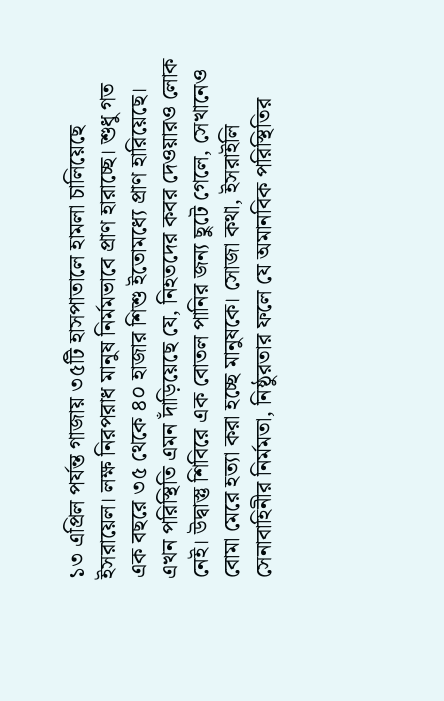১৩ এপ্রিল পর্যন্ত গাজায় ৩৫টি হাসপাতালে হামলা চালিয়েছে ইসরায়েল। লক্ষ নিরপরাধ মানুষ নির্মমভাবে প্রাণ হারাচ্ছে। শুধু গত এক বছরে ৩৫ থেকে ৪০ হাজার শিশু ইতোমধ্যে প্রাণ হারিয়েছে। এখন পরিস্থিতি এমন দাঁড়িয়েছে যে, নিহতদের কবর দেওয়ারও লোক নেই। উদ্বাস্তু শিবিরে এক বোতল পানির জন্য ছুটে গেলে, সেখানেও বোমা মেরে হত্যা করা হচ্ছে মানুষকে। সোজা কথা, ইসরাইলি সেনাবাহিনীর নির্মমতা, নিষ্ঠুরতার ফলে যে অমানবিক পরিস্থিতির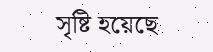সৃষ্টি হয়েছে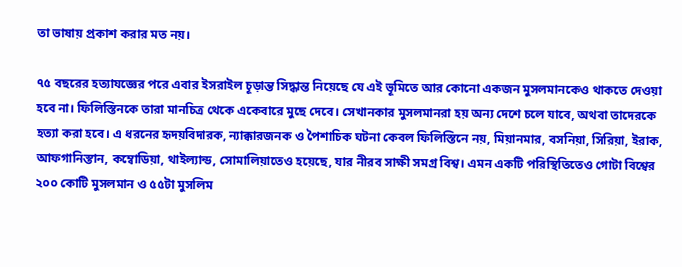তা ভাষায় প্রকাশ করার মত নয়।

৭৫ বছরের হত্যাযজ্ঞের পরে এবার ইসরাইল চূড়ান্ত সিদ্ধান্ত নিয়েছে যে এই ভূমিতে আর কোনো একজন মুসলমানকেও থাকতে দেওয়া হবে না। ফিলিস্তিনকে তারা মানচিত্র থেকে একেবারে মুছে দেবে। সেখানকার মুসলমানরা হয় অন্য দেশে চলে যাবে, অথবা তাদেরকে হত্যা করা হবে। এ ধরনের হৃদয়বিদারক, ন্যাক্কারজনক ও পৈশাচিক ঘটনা কেবল ফিলিস্তিনে নয়, মিয়ানমার, বসনিয়া, সিরিয়া, ইরাক, আফগানিস্তান, কম্বোডিয়া, থাইল্যান্ড, সোমালিয়াতেও হয়েছে, যার নীরব সাক্ষী সমগ্র বিশ্ব। এমন একটি পরিস্থিতিতেও গোটা বিশ্বের ২০০ কোটি মুসলমান ও ৫৫টা মুসলিম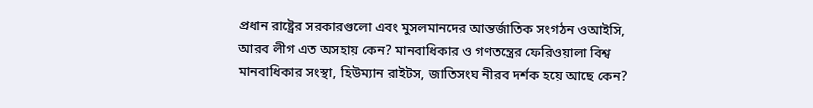প্রধান রাষ্ট্রের সরকারগুলো এবং মুসলমানদের আন্তর্জাতিক সংগঠন ওআইসি, আরব লীগ এত অসহায় কেন? মানবাধিকার ও গণতন্ত্রের ফেরিওয়ালা বিশ্ব মানবাধিকার সংস্থা, হিউম্যান রাইটস, জাতিসংঘ নীরব দর্শক হয়ে আছে কেন?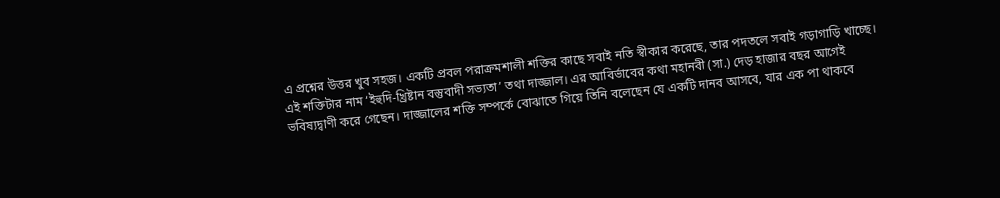এ প্রশ্নের উত্তর খুব সহজ। একটি প্রবল পরাক্রমশালী শক্তির কাছে সবাই নতি স্বীকার করেছে, তার পদতলে সবাই গড়াগাড়ি খাচ্ছে। এই শক্তিটার নাম ‘ইহুদি-খ্রিষ্টান বস্তুবাদী সভ্যতা’ তথা দাজ্জাল। এর আবির্ভাবের কথা মহানবী (সা.) দেড় হাজার বছর আগেই ভবিষ্যদ্বাণী করে গেছেন। দাজ্জালের শক্তি সম্পর্কে বোঝাতে গিয়ে তিনি বলেছেন যে একটি দানব আসবে, যার এক পা থাকবে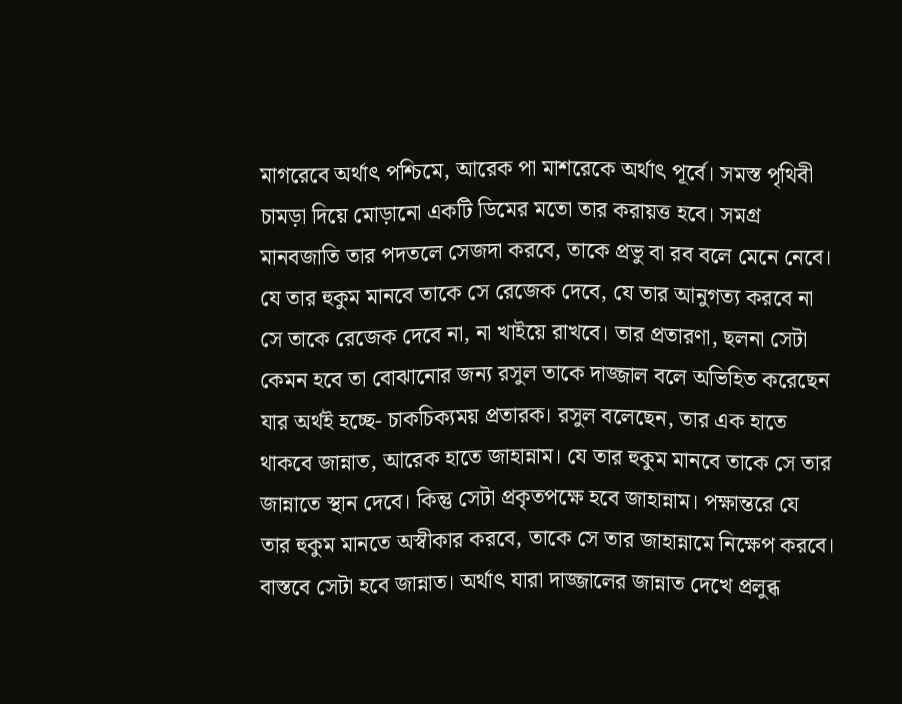মাগরেবে অর্থাৎ পশ্চিমে, আরেক পা মাশরেকে অর্থাৎ পূর্বে। সমস্ত পৃথিবী চামড়া দিয়ে মোড়ানো একটি ডিমের মতো তার করায়ত্ত হবে। সমগ্র মানবজাতি তার পদতলে সেজদা করবে, তাকে প্রভু বা রব বলে মেনে নেবে। যে তার হুকুম মানবে তাকে সে রেজেক দেবে, যে তার আনুগত্য করবে না সে তাকে রেজেক দেবে না, না খাইয়ে রাখবে। তার প্রতারণা, ছলনা সেটা কেমন হবে তা বোঝানোর জন্য রসুল তাকে দাজ্জাল বলে অভিহিত করেছেন যার অর্থই হচ্ছে- চাকচিক্যময় প্রতারক। রসুল বলেছেন, তার এক হাতে থাকবে জান্নাত, আরেক হাতে জাহান্নাম। যে তার হুকুম মানবে তাকে সে তার জান্নাতে স্থান দেবে। কিন্তু সেটা প্রকৃতপক্ষে হবে জাহান্নাম। পক্ষান্তরে যে তার হুকুম মানতে অস্বীকার করবে, তাকে সে তার জাহান্নামে নিক্ষেপ করবে। বাস্তবে সেটা হবে জান্নাত। অর্থাৎ যারা দাজ্জালের জান্নাত দেখে প্রলুব্ধ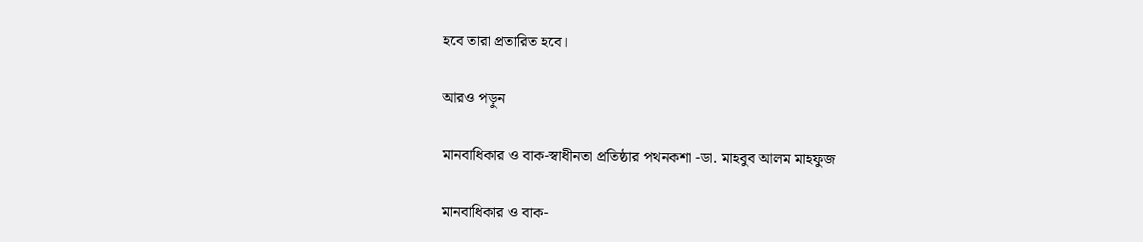হবে তারা প্রতারিত হবে।

আরও পড়ুন

মানবাধিকার ও বাক-স্বাধীনতা প্রতিষ্ঠার পথনকশা -ডা. মাহবুব আলম মাহফুজ

মানবাধিকার ও বাক-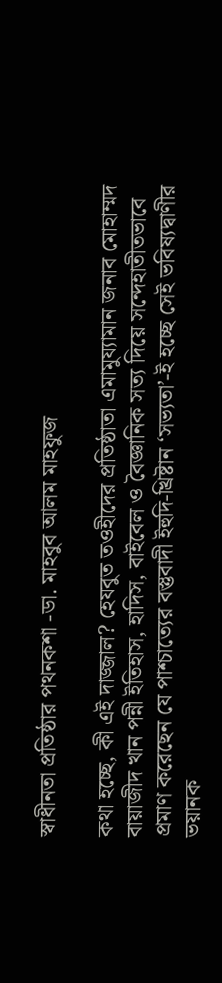স্বাধীনতা প্রতিষ্ঠার পথনকশা -ডা. মাহবুব আলম মাহফুজ

কথা হচ্ছে, কী এই দাজ্জাল? হেযবুত তওহীদের প্রতিষ্ঠাতা এমামুয্যামান জনাব মোহাম্মদ বায়াজীদ খান পন্নী ইতিহাস, হাদিস, বাইবেল ও বৈজ্ঞানিক সত্য দিয়ে সন্দেহাতীতভাবে প্রমাণ করেছেন যে পাশ্চাত্যের বস্তুবাদী ইহুদি-খ্রিষ্টান ‘সভ্যতা’-ই হচ্ছে সেই ভবিষ্যদ্বাণীর ভয়ানক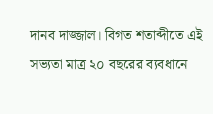দানব দাজ্জাল। বিগত শতাব্দীতে এই সভ্যতা মাত্র ২০ বছরের ব্যবধানে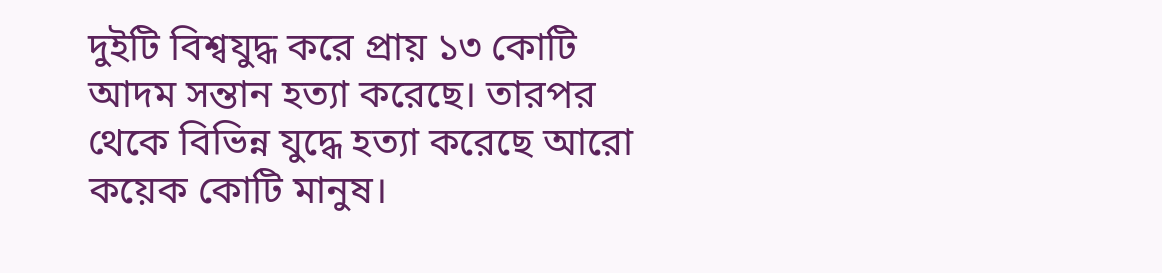দুইটি বিশ্বযুদ্ধ করে প্রায় ১৩ কোটি আদম সন্তান হত্যা করেছে। তারপর থেকে বিভিন্ন যুদ্ধে হত্যা করেছে আরো কয়েক কোটি মানুষ।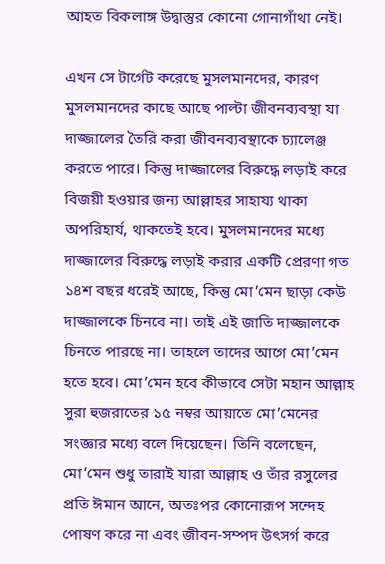আহত বিকলাঙ্গ উদ্বাস্তুর কোনো গোনাগাঁথা নেই।

এখন সে টার্গেট করেছে মুসলমানদের, কারণ মুসলমানদের কাছে আছে পাল্টা জীবনব্যবস্থা যা দাজ্জালের তৈরি করা জীবনব্যবস্থাকে চ্যালেঞ্জ করতে পারে। কিন্তু দাজ্জালের বিরুদ্ধে লড়াই করে বিজয়ী হওয়ার জন্য আল্লাহর সাহায্য থাকা অপরিহার্য, থাকতেই হবে। মুসলমানদের মধ্যে দাজ্জালের বিরুদ্ধে লড়াই করার একটি প্রেরণা গত ১৪শ বছর ধরেই আছে, কিন্তু মো’মেন ছাড়া কেউ দাজ্জালকে চিনবে না। তাই এই জাতি দাজ্জালকে চিনতে পারছে না। তাহলে তাদের আগে মো’মেন হতে হবে। মো’মেন হবে কীভাবে সেটা মহান আল্লাহ সুরা হুজরাতের ১৫ নম্বর আয়াতে মো’মেনের সংজ্ঞার মধ্যে বলে দিয়েছেন। তিনি বলেছেন, মো’মেন শুধু তারাই যারা আল্লাহ ও তাঁর রসুলের প্রতি ঈমান আনে, অতঃপর কোনোরূপ সন্দেহ পোষণ করে না এবং জীবন-সম্পদ উৎসর্গ করে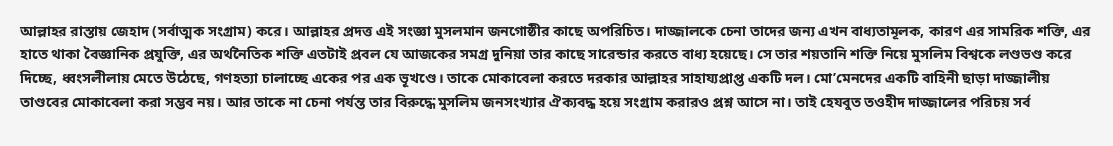আল্লাহর রাস্তায় জেহাদ (সর্বাত্মক সংগ্রাম) করে। আল্লাহর প্রদত্ত এই সংজ্ঞা মুসলমান জনগোষ্ঠীর কাছে অপরিচিত। দাজ্জালকে চেনা তাদের জন্য এখন বাধ্যতামূলক, কারণ এর সামরিক শক্তি, এর হাতে থাকা বৈজ্ঞানিক প্রযুক্তি, এর অর্থনৈতিক শক্তি এতটাই প্রবল যে আজকের সমগ্র দুনিয়া তার কাছে সারেন্ডার করতে বাধ্য হয়েছে। সে তার শয়তানি শক্তি নিয়ে মুসলিম বিশ্বকে লণ্ডভণ্ড করে দিচ্ছে, ধ্বংসলীলায় মেতে উঠেছে, গণহত্যা চালাচ্ছে একের পর এক ভূখণ্ডে। তাকে মোকাবেলা করতে দরকার আল্লাহর সাহায্যপ্রাপ্ত একটি দল। মো’মেনদের একটি বাহিনী ছাড়া দাজ্জালীয় তাণ্ডবের মোকাবেলা করা সম্ভব নয়। আর তাকে না চেনা পর্যন্ত তার বিরুদ্ধে মুসলিম জনসংখ্যার ঐক্যবদ্ধ হয়ে সংগ্রাম করারও প্রশ্ন আসে না। তাই হেযবুত তওহীদ দাজ্জালের পরিচয় সর্ব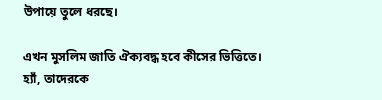উপায়ে তুলে ধরছে।

এখন মুসলিম জাতি ঐক্যবদ্ধ হবে কীসের ভিত্তিতে। হ্যাঁ, তাদেরকে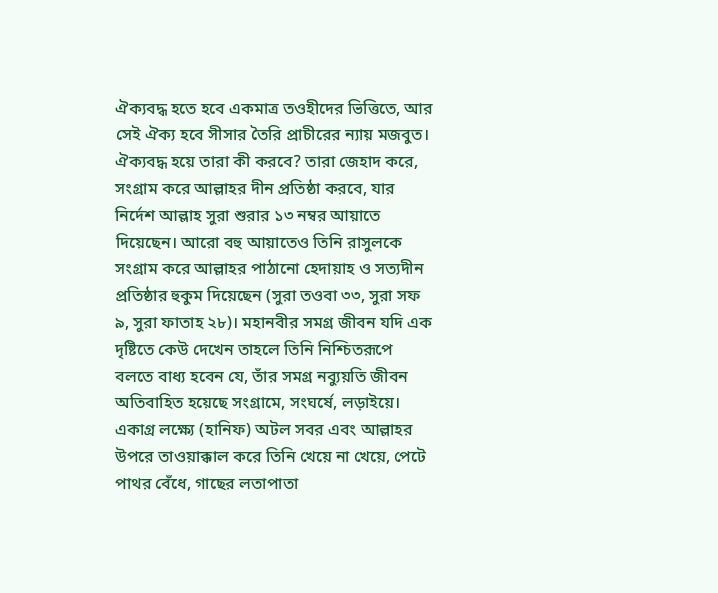ঐক্যবদ্ধ হতে হবে একমাত্র তওহীদের ভিত্তিতে, আর সেই ঐক্য হবে সীসার তৈরি প্রাচীরের ন্যায় মজবুত। ঐক্যবদ্ধ হয়ে তারা কী করবে? তারা জেহাদ করে, সংগ্রাম করে আল্লাহর দীন প্রতিষ্ঠা করবে, যার নির্দেশ আল্লাহ সুরা শুরার ১৩ নম্বর আয়াতে দিয়েছেন। আরো বহু আয়াতেও তিনি রাসুলকে সংগ্রাম করে আল্লাহর পাঠানো হেদায়াহ ও সত্যদীন প্রতিষ্ঠার হুকুম দিয়েছেন (সুরা তওবা ৩৩, সুরা সফ ৯, সুরা ফাতাহ ২৮)। মহানবীর সমগ্র জীবন যদি এক দৃষ্টিতে কেউ দেখেন তাহলে তিনি নিশ্চিতরূপে বলতে বাধ্য হবেন যে, তাঁর সমগ্র নব্যুয়তি জীবন অতিবাহিত হয়েছে সংগ্রামে, সংঘর্ষে, লড়াইয়ে। একাগ্র লক্ষ্যে (হানিফ) অটল সবর এবং আল্লাহর উপরে তাওয়াক্কাল করে তিনি খেয়ে না খেয়ে, পেটে পাথর বেঁধে, গাছের লতাপাতা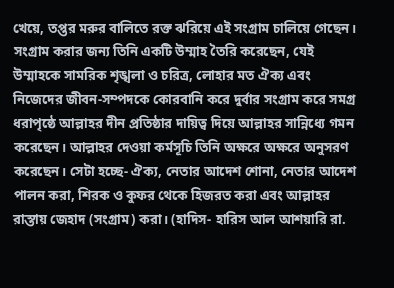খেয়ে, তপ্তর মরুর বালিতে রক্ত ঝরিয়ে এই সংগ্রাম চালিয়ে গেছেন। সংগ্রাম করার জন্য তিনি একটি উম্মাহ তৈরি করেছেন, যেই উম্মাহকে সামরিক শৃঙ্খলা ও চরিত্র, লোহার মত ঐক্য এবং নিজেদের জীবন-সম্পদকে কোরবানি করে দুর্বার সংগ্রাম করে সমগ্র ধরাপৃষ্ঠে আল্লাহর দীন প্রতিষ্ঠার দায়িত্ব দিয়ে আল্লাহর সান্নিধ্যে গমন করেছেন। আল্লাহর দেওয়া কর্মসূচি তিনি অক্ষরে অক্ষরে অনুসরণ করেছেন। সেটা হচ্ছে- ঐক্য, নেতার আদেশ শোনা, নেতার আদেশ পালন করা, শিরক ও কুফর থেকে হিজরত করা এবং আল্লাহর রাস্তায় জেহাদ (সংগ্রাম) করা। (হাদিস- হারিস আল আশয়ারি রা.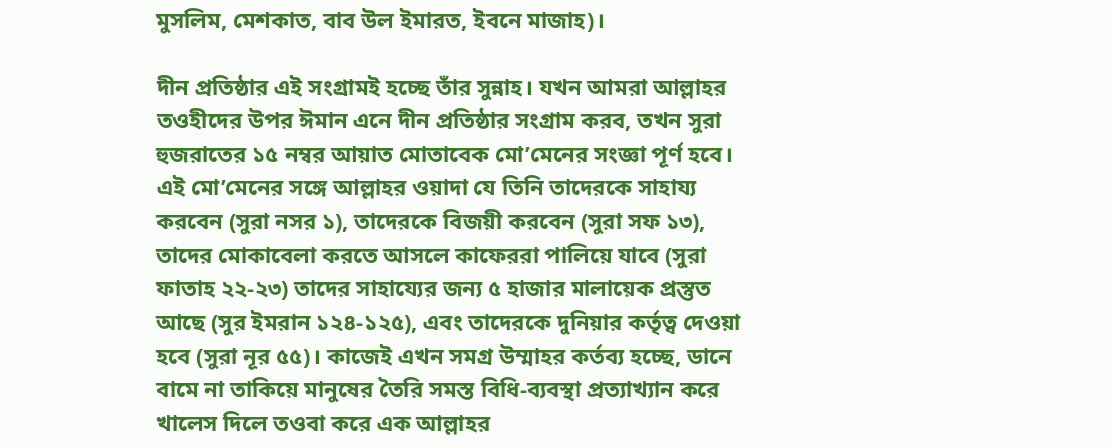মুসলিম, মেশকাত, বাব উল ইমারত, ইবনে মাজাহ)।

দীন প্রতিষ্ঠার এই সংগ্রামই হচ্ছে তাঁর সুন্নাহ। যখন আমরা আল্লাহর তওহীদের উপর ঈমান এনে দীন প্রতিষ্ঠার সংগ্রাম করব, তখন সুরা হুজরাতের ১৫ নম্বর আয়াত মোতাবেক মো’মেনের সংজ্ঞা পূর্ণ হবে। এই মো’মেনের সঙ্গে আল্লাহর ওয়াদা যে তিনি তাদেরকে সাহায্য করবেন (সুরা নসর ১), তাদেরকে বিজয়ী করবেন (সুরা সফ ১৩), তাদের মোকাবেলা করতে আসলে কাফেররা পালিয়ে যাবে (সুরা ফাতাহ ২২-২৩) তাদের সাহায্যের জন্য ৫ হাজার মালায়েক প্রস্তুত আছে (সুর ইমরান ১২৪-১২৫), এবং তাদেরকে দুনিয়ার কর্তৃত্ব দেওয়া হবে (সুরা নূর ৫৫)। কাজেই এখন সমগ্র উম্মাহর কর্তব্য হচ্ছে, ডানে বামে না তাকিয়ে মানুষের তৈরি সমস্ত বিধি-ব্যবস্থা প্রত্যাখ্যান করে খালেস দিলে তওবা করে এক আল্লাহর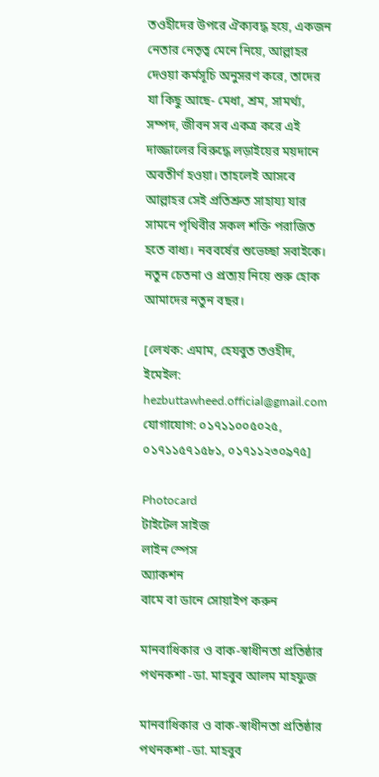তওহীদের উপরে ঐক্যবদ্ধ হয়ে, একজন নেতার নেতৃত্ব মেনে নিয়ে, আল্লাহর দেওয়া কর্মসূচি অনুসরণ করে, তাদের যা কিছু আছে- মেধা, শ্রম, সামর্থ্য, সম্পদ, জীবন সব একত্র করে এই দাজ্জালের বিরুদ্ধে লড়াইয়ের ময়দানে অবতীর্ণ হওয়া। তাহলেই আসবে আল্লাহর সেই প্রতিশ্রুত সাহায্য যার সামনে পৃথিবীর সকল শক্তি পরাজিত হতে বাধ্য। নববর্ষের শুভেচ্ছা সবাইকে। নতুন চেতনা ও প্রত্যয় নিয়ে শুরু হোক আমাদের নতুন বছর।

[লেখক: এমাম, হেযবুত তওহীদ,
ইমেইল: hezbuttawheed.official@gmail.com
যোগাযোগ: ০১৭১১০০৫০২৫, ০১৭১১৫৭১৫৮১, ০১৭১১২৩০৯৭৫]

Photocard
টাইটেল সাইজ
লাইন স্পেস
অ্যাকশন
বামে বা ডানে সোয়াইপ করুন

মানবাধিকার ও বাক-স্বাধীনতা প্রতিষ্ঠার পথনকশা -ডা. মাহবুব আলম মাহফুজ

মানবাধিকার ও বাক-স্বাধীনতা প্রতিষ্ঠার পথনকশা -ডা. মাহবুব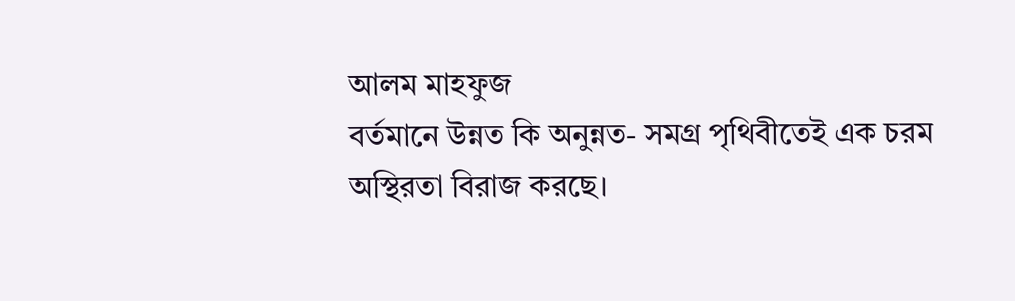আলম মাহফুজ
বর্তমানে উন্নত কি অনুন্নত- সমগ্র পৃথিবীতেই এক চরম অস্থিরতা বিরাজ করছে।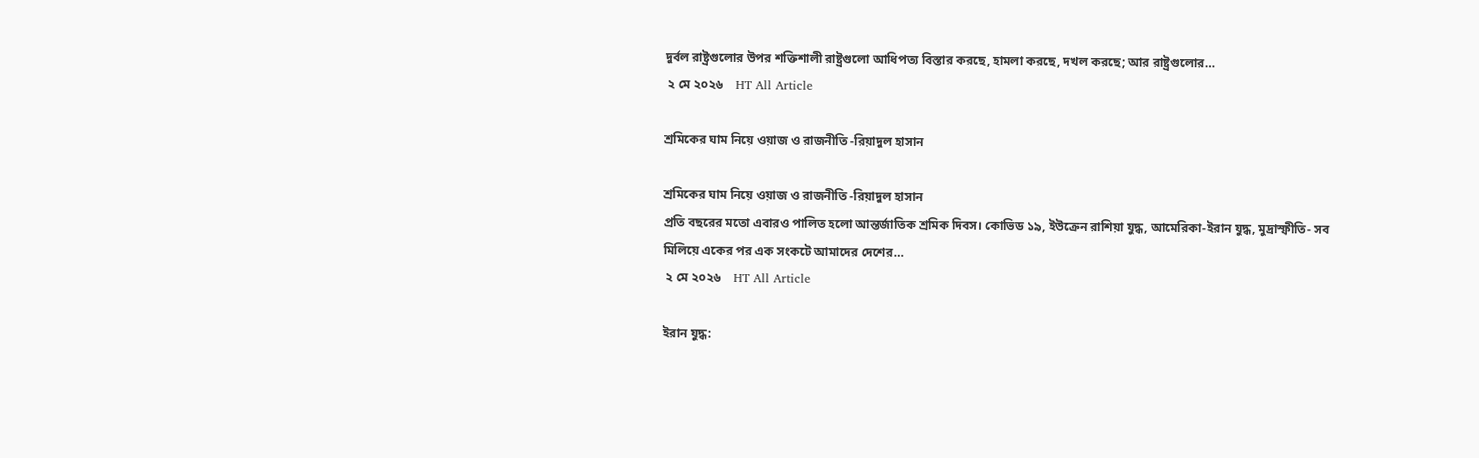দুর্বল রাষ্ট্রগুলোর উপর শক্তিশালী রাষ্ট্রগুলো আধিপত্য বিস্তার করছে, হামলা করছে, দখল করছে; আর রাষ্ট্রগুলোর…
 ২ মে ২০২৬    HT All Article

শ্রমিকের ঘাম নিয়ে ওয়াজ ও রাজনীতি -রিয়াদুল হাসান

শ্রমিকের ঘাম নিয়ে ওয়াজ ও রাজনীতি -রিয়াদুল হাসান
প্রতি বছরের মতো এবারও পালিত হলো আন্তর্জাতিক শ্রমিক দিবস। কোভিড ১৯, ইউক্রেন রাশিয়া যুদ্ধ, আমেরিকা-ইরান যুদ্ধ, মুদ্রাস্ফীতি- সব মিলিয়ে একের পর এক সংকটে আমাদের দেশের…
 ২ মে ২০২৬    HT All Article

ইরান যুদ্ধ: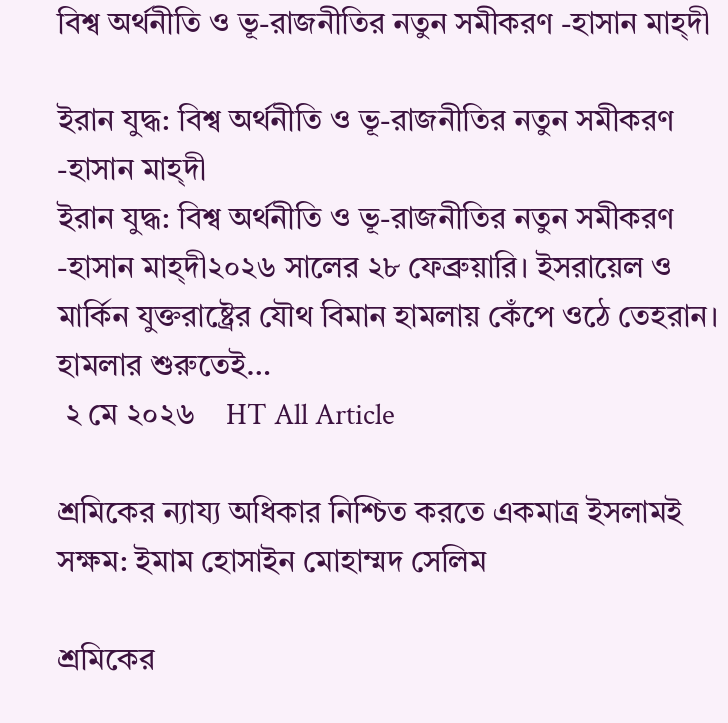বিশ্ব অর্থনীতি ও ভূ-রাজনীতির নতুন সমীকরণ -হাসান মাহ্দী

ইরান যুদ্ধ: বিশ্ব অর্থনীতি ও ভূ-রাজনীতির নতুন সমীকরণ -হাসান মাহ্দী
ইরান যুদ্ধ: বিশ্ব অর্থনীতি ও ভূ-রাজনীতির নতুন সমীকরণ -হাসান মাহ্দী২০২৬ সালের ২৮ ফেব্রুয়ারি। ইসরায়েল ও মার্কিন যুক্তরাষ্ট্রের যৌথ বিমান হামলায় কেঁপে ওঠে তেহরান। হামলার শুরুতেই…
 ২ মে ২০২৬    HT All Article

শ্রমিকের ন্যায্য অধিকার নিশ্চিত করতে একমাত্র ইসলামই সক্ষম: ইমাম হোসাইন মোহাম্মদ সেলিম

শ্রমিকের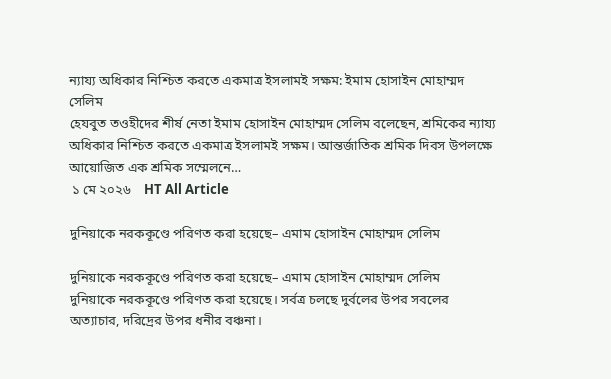ন্যায্য অধিকার নিশ্চিত করতে একমাত্র ইসলামই সক্ষম: ইমাম হোসাইন মোহাম্মদ সেলিম
হেযবুত তওহীদের শীর্ষ নেতা ইমাম হোসাইন মোহাম্মদ সেলিম বলেছেন, শ্রমিকের ন্যায্য অধিকার নিশ্চিত করতে একমাত্র ইসলামই সক্ষম। আন্তর্জাতিক শ্রমিক দিবস উপলক্ষে আয়োজিত এক শ্রমিক সম্মেলনে…
 ১ মে ২০২৬    HT All Article

দুনিয়াকে নরককূণ্ডে পরিণত করা হয়েছে– এমাম হোসাইন মোহাম্মদ সেলিম

দুনিয়াকে নরককূণ্ডে পরিণত করা হয়েছে– এমাম হোসাইন মোহাম্মদ সেলিম
দুনিয়াকে নরককূণ্ডে পরিণত করা হয়েছে। সর্বত্র চলছে দুর্বলের উপর সবলের অত্যাচার, দরিদ্রের উপর ধনীর বঞ্চনা।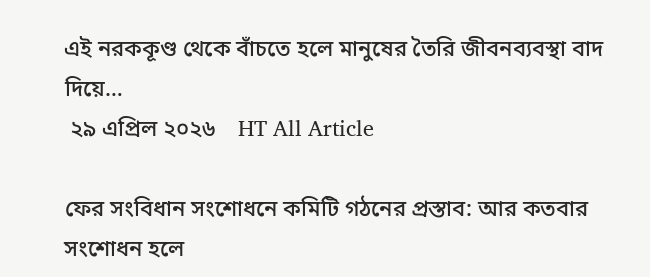এই নরককূণ্ড থেকে বাঁচতে হলে মানুষের তৈরি জীবনব্যবস্থা বাদ দিয়ে…
 ২৯ এপ্রিল ২০২৬    HT All Article

ফের সংবিধান সংশোধনে কমিটি গঠনের প্রস্তাব: আর কতবার সংশোধন হলে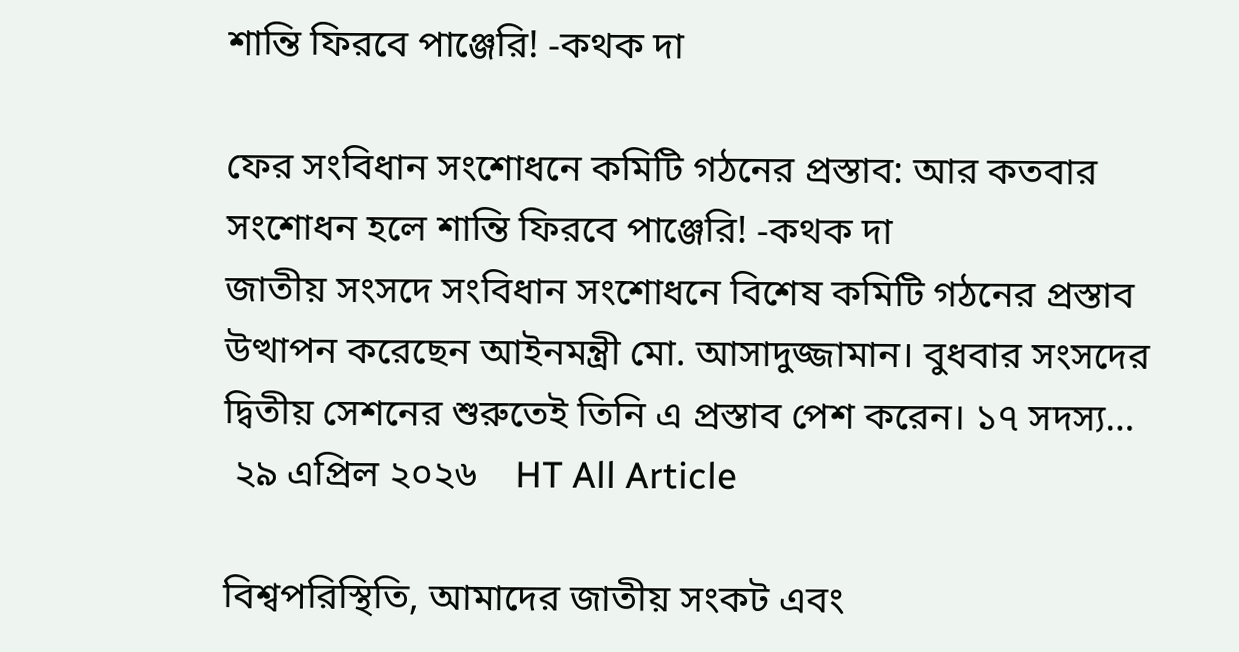শান্তি ফিরবে পাঞ্জেরি! -কথক দা

ফের সংবিধান সংশোধনে কমিটি গঠনের প্রস্তাব: আর কতবার সংশোধন হলে শান্তি ফিরবে পাঞ্জেরি! -কথক দা
জাতীয় সংসদে সংবিধান সংশোধনে বিশেষ কমিটি গঠনের প্রস্তাব উত্থাপন করেছেন আইনমন্ত্রী মো. আসাদুজ্জামান। বুধবার সংসদের দ্বিতীয় সেশনের শুরুতেই তিনি এ প্রস্তাব পেশ করেন। ১৭ সদস্য…
 ২৯ এপ্রিল ২০২৬    HT All Article

বিশ্বপরিস্থিতি, আমাদের জাতীয় সংকট এবং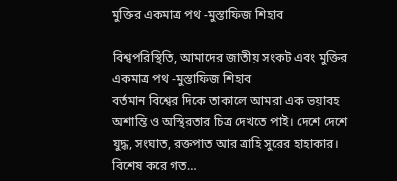মুক্তির একমাত্র পথ -মুস্তাফিজ শিহাব

বিশ্বপরিস্থিতি, আমাদের জাতীয় সংকট এবং মুক্তির একমাত্র পথ -মুস্তাফিজ শিহাব
বর্তমান বিশ্বের দিকে তাকালে আমরা এক ভয়াবহ অশান্তি ও অস্থিরতার চিত্র দেখতে পাই। দেশে দেশে যুদ্ধ, সংঘাত, রক্তপাত আর ত্রাহি সুরের হাহাকার। বিশেষ করে গত…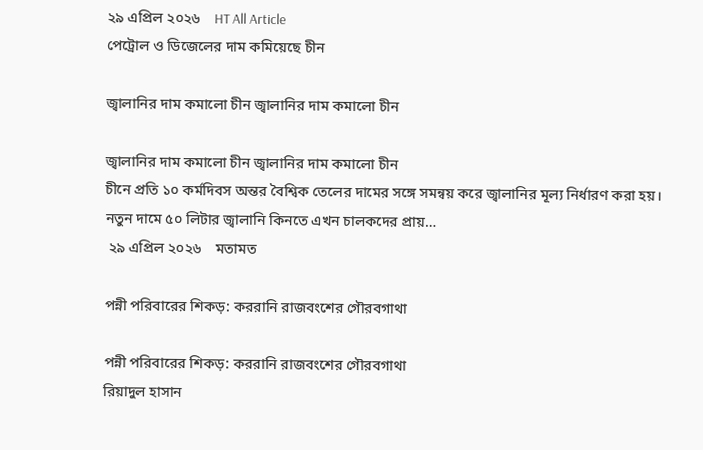২৯ এপ্রিল ২০২৬    HT All Article
পেট্রোল ও ডিজেলের দাম কমিয়েছে চীন

জ্বালানির দাম কমালো চীন জ্বালানির দাম কমালো চীন

জ্বালানির দাম কমালো চীন জ্বালানির দাম কমালো চীন
চীনে প্রতি ১০ কর্মদিবস অন্তর বৈশ্বিক তেলের দামের সঙ্গে সমন্বয় করে জ্বালানির মূল্য নির্ধারণ করা হয়। নতুন দামে ৫০ লিটার জ্বালানি কিনতে এখন চালকদের প্রায়…
 ২৯ এপ্রিল ২০২৬    মতামত

পন্নী পরিবারের শিকড়: কররানি রাজবংশের গৌরবগাথা

পন্নী পরিবারের শিকড়: কররানি রাজবংশের গৌরবগাথা
রিয়াদুল হাসান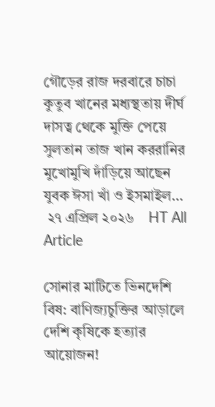গৌড়ের রাজ দরবারে চাচা কুতুব খানের মধ্যস্থতায় দীর্ঘ দাসত্ব থেকে মুক্তি পেয়ে সুলতান তাজ খান কররানির মুখোমুখি দাঁড়িয়ে আছেন যুবক ঈসা খাঁ ও ইসমাইল…
 ২৭ এপ্রিল ২০২৬    HT All Article

সোনার মাটিতে ভিনদেশি বিষ: বাণিজ্যচুক্তির আড়ালে দেশি কৃষিকে হত্যার আয়োজন!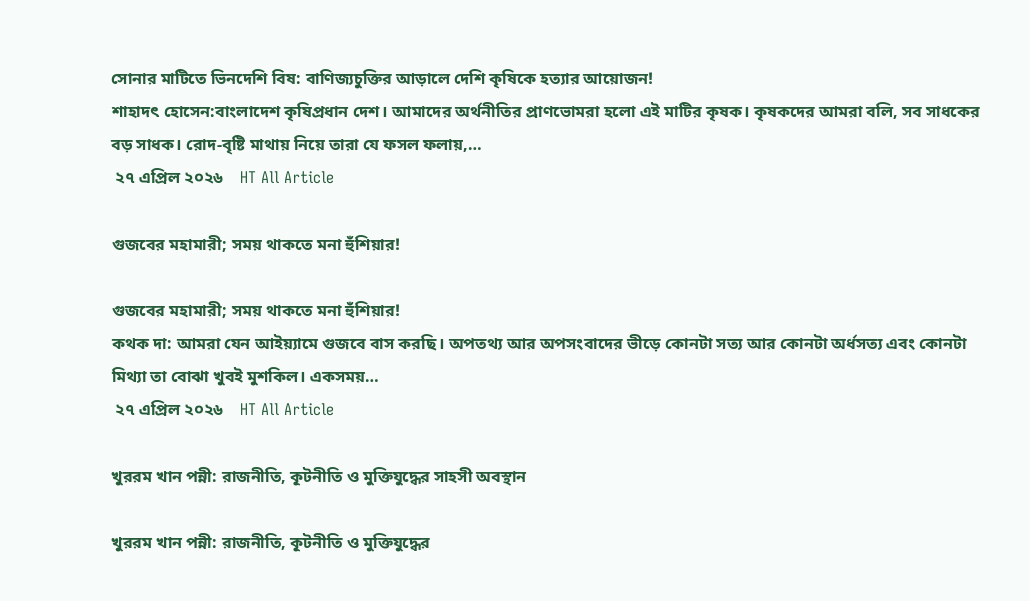সোনার মাটিতে ভিনদেশি বিষ: বাণিজ্যচুক্তির আড়ালে দেশি কৃষিকে হত্যার আয়োজন!
শাহাদৎ হোসেন:বাংলাদেশ কৃষিপ্রধান দেশ। আমাদের অর্থনীতির প্রাণভোমরা হলো এই মাটির কৃষক। কৃষকদের আমরা বলি, সব সাধকের বড় সাধক। রোদ-বৃষ্টি মাথায় নিয়ে তারা যে ফসল ফলায়,…
 ২৭ এপ্রিল ২০২৬    HT All Article

গুজবের মহামারী; সময় থাকতে মনা হুঁশিয়ার!

গুজবের মহামারী; সময় থাকতে মনা হুঁশিয়ার!
কথক দা: আমরা যেন আইয়্যামে গুজবে বাস করছি। অপতথ্য আর অপসংবাদের ভীড়ে কোনটা সত্য আর কোনটা অর্ধসত্য এবং কোনটা মিথ্যা তা বোঝা খুবই মুশকিল। একসময়…
 ২৭ এপ্রিল ২০২৬    HT All Article

খুররম খান পন্নী: রাজনীতি, কূটনীতি ও মুক্তিযুদ্ধের সাহসী অবস্থান

খুররম খান পন্নী: রাজনীতি, কূটনীতি ও মুক্তিযুদ্ধের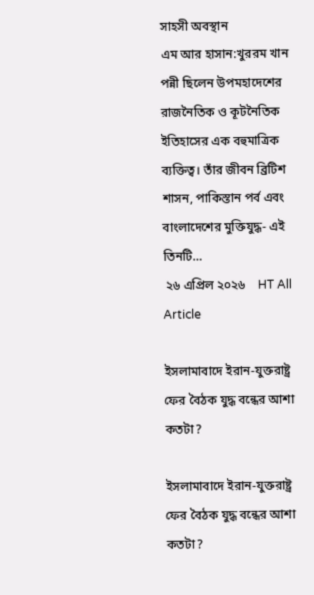সাহসী অবস্থান
এম আর হাসান:খুররম খান পন্নী ছিলেন উপমহাদেশের রাজনৈতিক ও কূটনৈতিক ইতিহাসের এক বহুমাত্রিক ব্যক্তিত্ব। তাঁর জীবন ব্রিটিশ শাসন, পাকিস্তান পর্ব এবং বাংলাদেশের মুক্তিযুদ্ধ- এই তিনটি…
 ২৬ এপ্রিল ২০২৬    HT All Article

ইসলামাবাদে ইরান-যুক্তরাষ্ট্র ফের বৈঠক যুদ্ধ বন্ধের আশা কতটা?

ইসলামাবাদে ইরান-যুক্তরাষ্ট্র ফের বৈঠক যুদ্ধ বন্ধের আশা কতটা?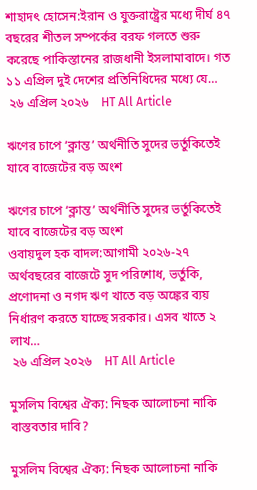শাহাদৎ হোসেন:ইরান ও যুক্তরাষ্ট্রের মধ্যে দীর্ঘ ৪৭ বছরের শীতল সম্পর্কের বরফ গলতে শুরু করেছে পাকিস্তানের রাজধানী ইসলামাবাদে। গত ১১ এপ্রিল দুই দেশের প্রতিনিধিদের মধ্যে যে…
 ২৬ এপ্রিল ২০২৬    HT All Article

ঋণের চাপে ‘ক্লান্ত’ অর্থনীতি সুদের ভর্তুকিতেই যাবে বাজেটের বড় অংশ

ঋণের চাপে ‘ক্লান্ত’ অর্থনীতি সুদের ভর্তুকিতেই যাবে বাজেটের বড় অংশ
ওবায়দুল হক বাদল:আগামী ২০২৬-২৭ অর্থবছরের বাজেটে সুদ পরিশোধ, ভর্তুকি, প্রণোদনা ও নগদ ঋণ খাতে বড় অঙ্কের ব্যয় নির্ধারণ করতে যাচ্ছে সরকার। এসব খাতে ২ লাখ…
 ২৬ এপ্রিল ২০২৬    HT All Article

মুসলিম বিশ্বের ঐক্য: নিছক আলোচনা নাকি বাস্তবতার দাবি?

মুসলিম বিশ্বের ঐক্য: নিছক আলোচনা নাকি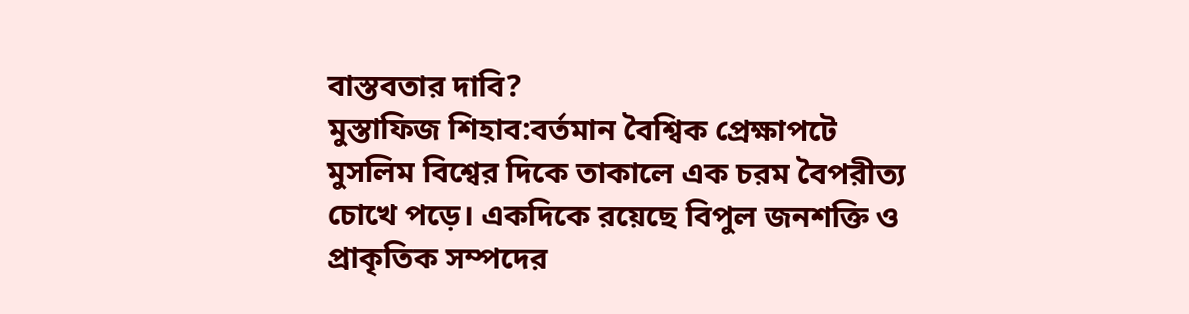বাস্তবতার দাবি?
মুস্তাফিজ শিহাব:বর্তমান বৈশ্বিক প্রেক্ষাপটে মুসলিম বিশ্বের দিকে তাকালে এক চরম বৈপরীত্য চোখে পড়ে। একদিকে রয়েছে বিপুল জনশক্তি ও প্রাকৃতিক সম্পদের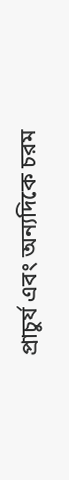প্রাচুর্য এবং অন্যদিকে চরম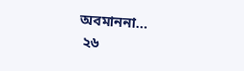অবমাননা…
 ২৬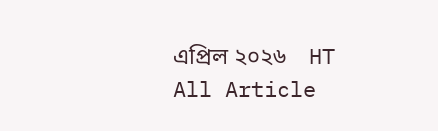এপ্রিল ২০২৬    HT All Article